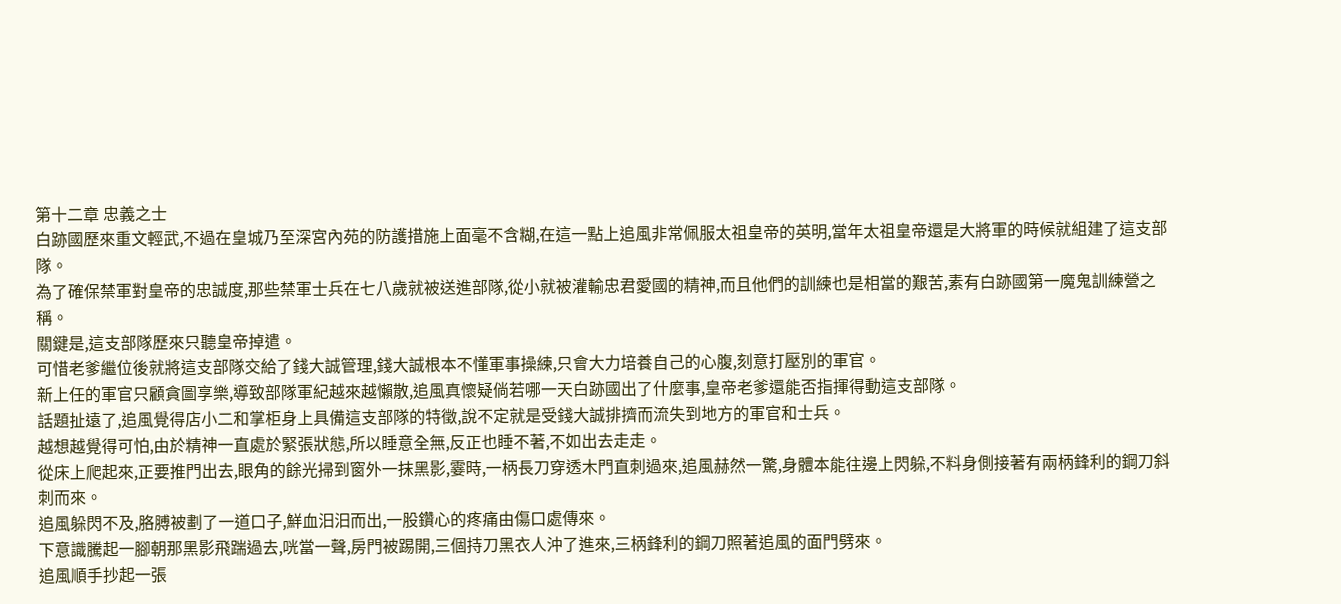第十二章 忠義之士
白跡國歷來重文輕武,不過在皇城乃至深宮內苑的防護措施上面毫不含糊,在這一點上追風非常佩服太祖皇帝的英明,當年太祖皇帝還是大將軍的時候就組建了這支部隊。
為了確保禁軍對皇帝的忠誠度,那些禁軍士兵在七八歲就被送進部隊,從小就被灌輸忠君愛國的精神,而且他們的訓練也是相當的艱苦,素有白跡國第一魔鬼訓練營之稱。
關鍵是,這支部隊歷來只聽皇帝掉遣。
可惜老爹繼位後就將這支部隊交給了錢大誠管理,錢大誠根本不懂軍事操練,只會大力培養自己的心腹,刻意打壓別的軍官。
新上任的軍官只顧貪圖享樂,導致部隊軍紀越來越懶散,追風真懷疑倘若哪一天白跡國出了什麼事,皇帝老爹還能否指揮得動這支部隊。
話題扯遠了,追風覺得店小二和掌柜身上具備這支部隊的特徵,說不定就是受錢大誠排擠而流失到地方的軍官和士兵。
越想越覺得可怕,由於精神一直處於緊張狀態,所以睡意全無,反正也睡不著,不如出去走走。
從床上爬起來,正要推門出去,眼角的餘光掃到窗外一抹黑影,霎時,一柄長刀穿透木門直刺過來,追風赫然一驚,身體本能往邊上閃躲,不料身側接著有兩柄鋒利的鋼刀斜刺而來。
追風躲閃不及,胳膊被劃了一道口子,鮮血汩汩而出,一股鑽心的疼痛由傷口處傳來。
下意識騰起一腳朝那黑影飛踹過去,咣當一聲,房門被踢開,三個持刀黑衣人沖了進來,三柄鋒利的鋼刀照著追風的面門劈來。
追風順手抄起一張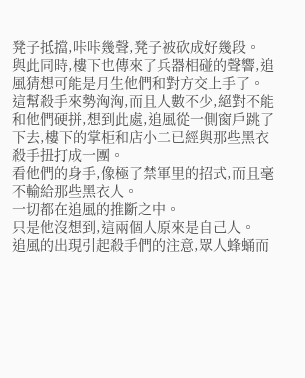凳子抵擋,咔咔幾聲,凳子被砍成好幾段。
與此同時,樓下也傳來了兵器相碰的聲響,追風猜想可能是月生他們和對方交上手了。
這幫殺手來勢洶洶,而且人數不少,絕對不能和他們硬拼,想到此處,追風從一側窗戶跳了下去,樓下的掌柜和店小二已經與那些黑衣殺手扭打成一團。
看他們的身手,像極了禁軍里的招式,而且毫不輸給那些黑衣人。
一切都在追風的推斷之中。
只是他沒想到,這兩個人原來是自己人。
追風的出現引起殺手們的注意,眾人蜂蛹而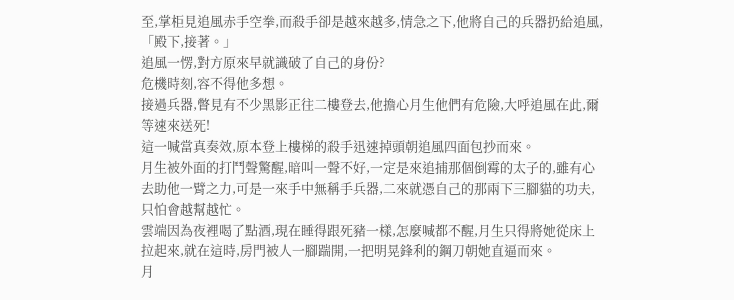至,掌柜見追風赤手空拳,而殺手卻是越來越多,情急之下,他將自己的兵器扔給追風,「殿下,接著。」
追風一愣,對方原來早就識破了自己的身份?
危機時刻,容不得他多想。
接過兵器,瞥見有不少黑影正往二樓登去,他擔心月生他們有危險,大呼追風在此,爾等速來送死!
這一喊當真奏效,原本登上樓梯的殺手迅速掉頭朝追風四面包抄而來。
月生被外面的打鬥聲驚醒,暗叫一聲不好,一定是來追捕那個倒霉的太子的,雖有心去助他一臂之力,可是一來手中無稱手兵器,二來就憑自己的那兩下三腳貓的功夫,只怕會越幫越忙。
雲端因為夜裡喝了點酒,現在睡得跟死豬一樣,怎麼喊都不醒,月生只得將她從床上拉起來,就在這時,房門被人一腳踹開,一把明晃鋒利的鋼刀朝她直逼而來。
月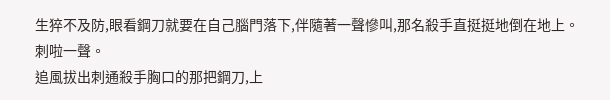生猝不及防,眼看鋼刀就要在自己腦門落下,伴隨著一聲慘叫,那名殺手直挺挺地倒在地上。
刺啦一聲。
追風拔出刺通殺手胸口的那把鋼刀,上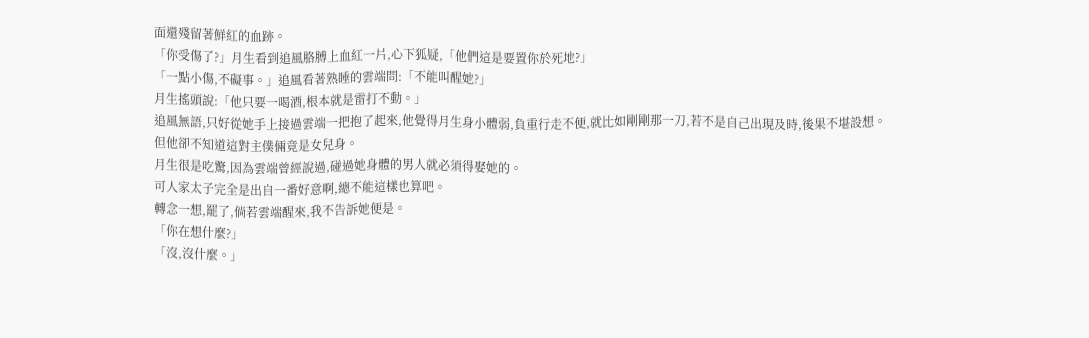面還殘留著鮮紅的血跡。
「你受傷了?」月生看到追風胳膊上血紅一片,心下狐疑,「他們這是要置你於死地?」
「一點小傷,不礙事。」追風看著熟睡的雲端問:「不能叫醒她?」
月生搖頭說:「他只要一喝酒,根本就是雷打不動。」
追風無語,只好從她手上接過雲端一把抱了起來,他覺得月生身小體弱,負重行走不便,就比如剛剛那一刀,若不是自己出現及時,後果不堪設想。
但他卻不知道這對主僕倆竟是女兒身。
月生很是吃驚,因為雲端曾經說過,碰過她身體的男人就必須得娶她的。
可人家太子完全是出自一番好意啊,總不能這樣也算吧。
轉念一想,罷了,倘若雲端醒來,我不告訴她便是。
「你在想什麼?」
「沒,沒什麼。」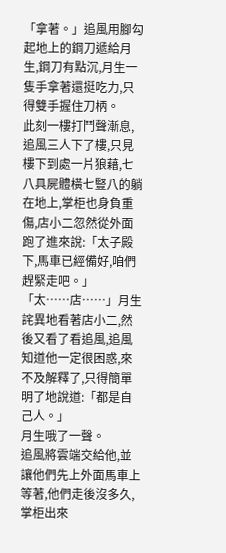「拿著。」追風用腳勾起地上的鋼刀遞給月生,鋼刀有點沉,月生一隻手拿著還挺吃力,只得雙手握住刀柄。
此刻一樓打鬥聲漸息,追風三人下了樓,只見樓下到處一片狼藉,七八具屍體橫七豎八的躺在地上,掌柜也身負重傷,店小二忽然從外面跑了進來說:「太子殿下,馬車已經備好,咱們趕緊走吧。」
「太……店……」月生詫異地看著店小二,然後又看了看追風,追風知道他一定很困惑,來不及解釋了,只得簡單明了地說道:「都是自己人。」
月生哦了一聲。
追風將雲端交給他,並讓他們先上外面馬車上等著,他們走後沒多久,掌柜出來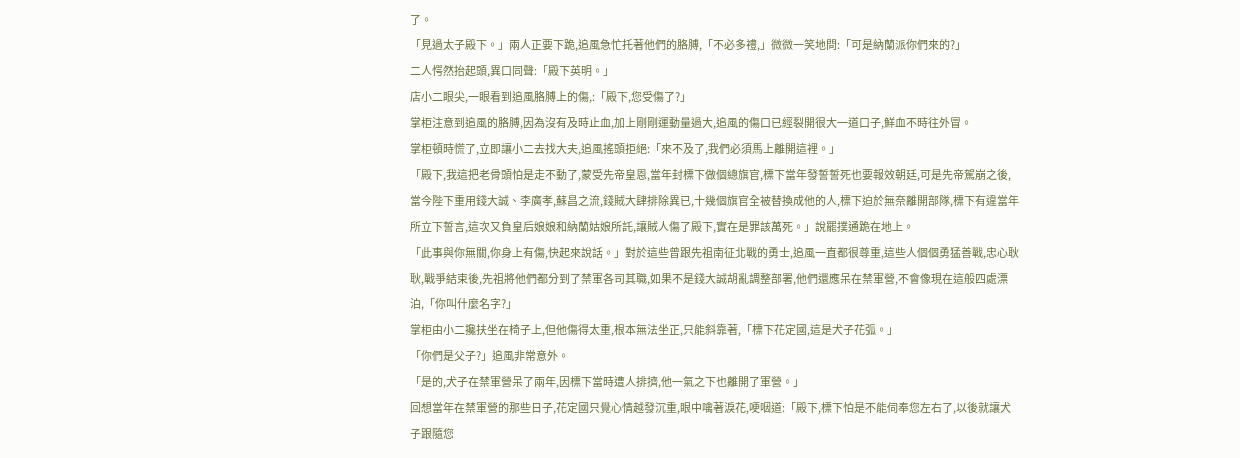了。
「見過太子殿下。」兩人正要下跪,追風急忙托著他們的胳膊,「不必多禮,」微微一笑地問:「可是納蘭派你們來的?」
二人愕然抬起頭,異口同聲:「殿下英明。」
店小二眼尖,一眼看到追風胳膊上的傷,:「殿下,您受傷了?」
掌柜注意到追風的胳膊,因為沒有及時止血,加上剛剛運動量過大,追風的傷口已經裂開很大一道口子,鮮血不時往外冒。
掌柜頓時慌了,立即讓小二去找大夫,追風搖頭拒絕:「來不及了,我們必須馬上離開這裡。」
「殿下,我這把老骨頭怕是走不動了,蒙受先帝皇恩,當年封標下做個總旗官,標下當年發誓誓死也要報效朝廷,可是先帝駕崩之後,當今陛下重用錢大誠、李廣孝,蘇昌之流,錢賊大肆排除異已,十幾個旗官全被替換成他的人,標下迫於無奈離開部隊,標下有違當年所立下誓言,這次又負皇后娘娘和納蘭姑娘所託,讓賊人傷了殿下,實在是罪該萬死。」說罷撲通跪在地上。
「此事與你無關,你身上有傷,快起來說話。」對於這些曾跟先祖南征北戰的勇士,追風一直都很尊重,這些人個個勇猛善戰,忠心耿耿,戰爭結束後,先祖將他們都分到了禁軍各司其職,如果不是錢大誠胡亂調整部署,他們還應呆在禁軍營,不會像現在這般四處漂泊,「你叫什麼名字?」
掌柜由小二攙扶坐在椅子上,但他傷得太重,根本無法坐正,只能斜靠著,「標下花定國,這是犬子花弧。」
「你們是父子?」追風非常意外。
「是的,犬子在禁軍營呆了兩年,因標下當時遭人排擠,他一氣之下也離開了軍營。」
回想當年在禁軍營的那些日子,花定國只覺心情越發沉重,眼中噙著淚花,哽咽道:「殿下,標下怕是不能伺奉您左右了,以後就讓犬子跟隨您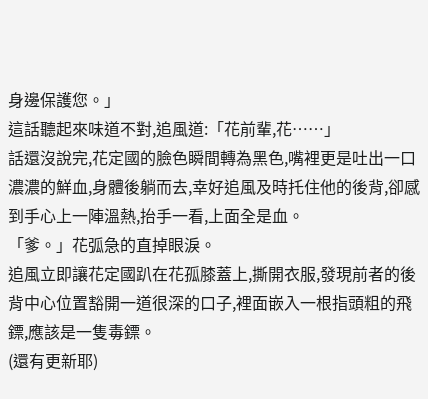身邊保護您。」
這話聽起來味道不對,追風道:「花前輩,花……」
話還沒說完,花定國的臉色瞬間轉為黑色,嘴裡更是吐出一口濃濃的鮮血,身體後躺而去,幸好追風及時托住他的後背,卻感到手心上一陣溫熱,抬手一看,上面全是血。
「爹。」花弧急的直掉眼淚。
追風立即讓花定國趴在花孤膝蓋上,撕開衣服,發現前者的後背中心位置豁開一道很深的口子,裡面嵌入一根指頭粗的飛鏢,應該是一隻毒鏢。
(還有更新耶)